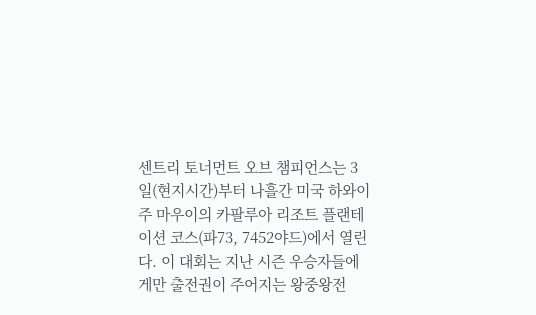센트리 토너먼트 오브 챔피언스는 3일(현지시간)부터 나흘간 미국 하와이주 마우이의 카팔루아 리조트 플랜테이션 코스(파73, 7452야드)에서 열린다. 이 대회는 지난 시즌 우승자들에게만 출전권이 주어지는 왕중왕전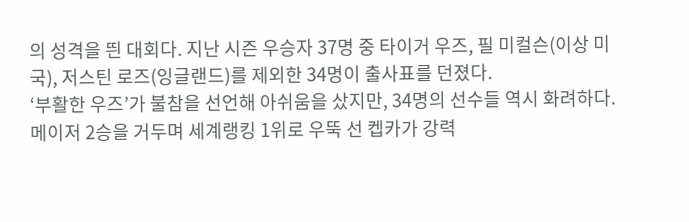의 성격을 띈 대회다. 지난 시즌 우승자 37명 중 타이거 우즈, 필 미컬슨(이상 미국), 저스틴 로즈(잉글랜드)를 제외한 34명이 출사표를 던졌다.
‘부활한 우즈’가 불참을 선언해 아쉬움을 샀지만, 34명의 선수들 역시 화려하다.
메이저 2승을 거두며 세계랭킹 1위로 우뚝 선 켑카가 강력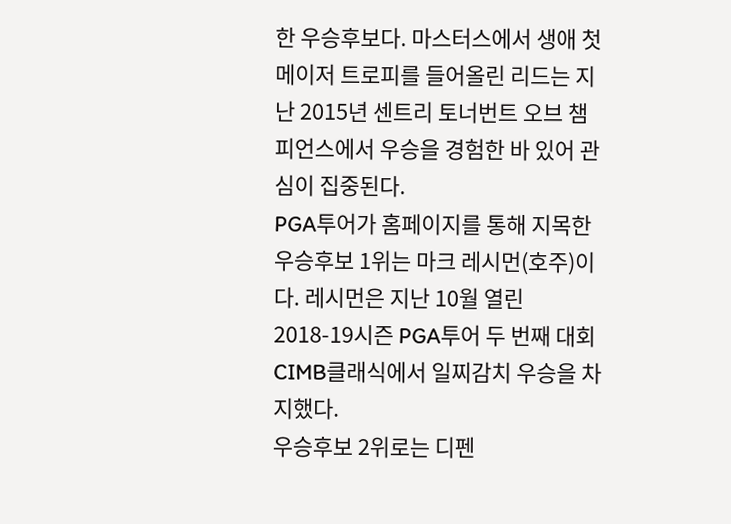한 우승후보다. 마스터스에서 생애 첫 메이저 트로피를 들어올린 리드는 지난 2015년 센트리 토너번트 오브 챔피언스에서 우승을 경험한 바 있어 관심이 집중된다.
PGA투어가 홈페이지를 통해 지목한 우승후보 1위는 마크 레시먼(호주)이다. 레시먼은 지난 10월 열린 2018-19시즌 PGA투어 두 번째 대회 CIMB클래식에서 일찌감치 우승을 차지했다.
우승후보 2위로는 디펜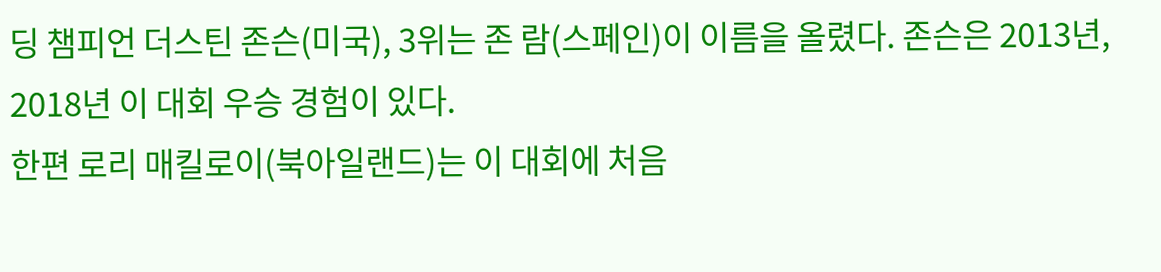딩 챔피언 더스틴 존슨(미국), 3위는 존 람(스페인)이 이름을 올렸다. 존슨은 2013년, 2018년 이 대회 우승 경험이 있다.
한편 로리 매킬로이(북아일랜드)는 이 대회에 처음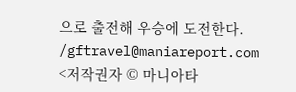으로 출전해 우승에 도전한다.
/gftravel@maniareport.com
<저작권자 © 마니아타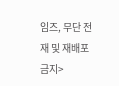임즈, 무단 전재 및 재배포 금지>